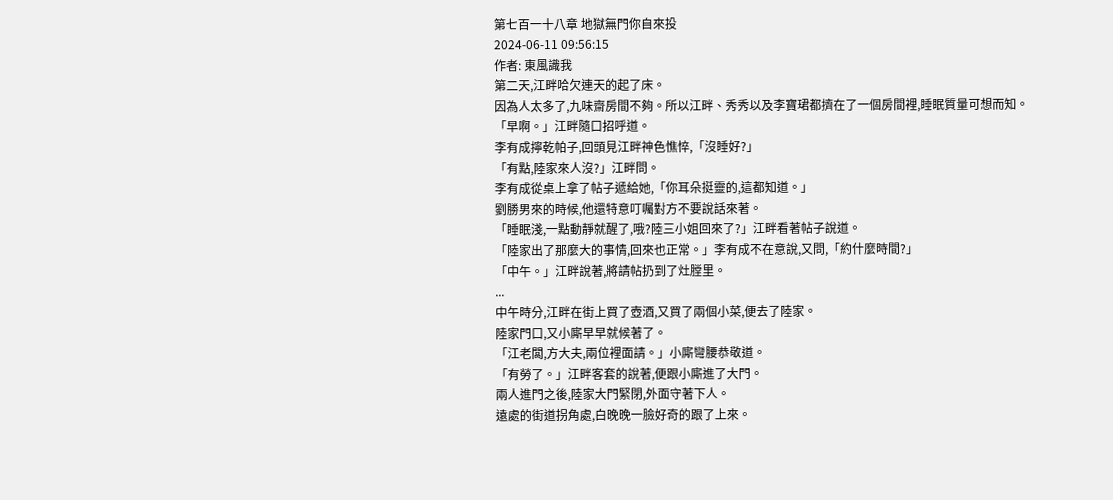第七百一十八章 地獄無門你自來投
2024-06-11 09:56:15
作者: 東風識我
第二天,江畔哈欠連天的起了床。
因為人太多了,九味齋房間不夠。所以江畔、秀秀以及李寶珺都擠在了一個房間裡,睡眠質量可想而知。
「早啊。」江畔隨口招呼道。
李有成擰乾帕子,回頭見江畔神色憔悴,「沒睡好?」
「有點,陸家來人沒?」江畔問。
李有成從桌上拿了帖子遞給她,「你耳朵挺靈的,這都知道。」
劉勝男來的時候,他還特意叮囑對方不要說話來著。
「睡眠淺,一點動靜就醒了,哦?陸三小姐回來了?」江畔看著帖子說道。
「陸家出了那麼大的事情,回來也正常。」李有成不在意說,又問,「約什麼時間?」
「中午。」江畔說著,將請帖扔到了灶膛里。
...
中午時分,江畔在街上買了壺酒,又買了兩個小菜,便去了陸家。
陸家門口,又小廝早早就候著了。
「江老闆,方大夫,兩位裡面請。」小廝彎腰恭敬道。
「有勞了。」江畔客套的說著,便跟小廝進了大門。
兩人進門之後,陸家大門緊閉,外面守著下人。
遠處的街道拐角處,白晚晚一臉好奇的跟了上來。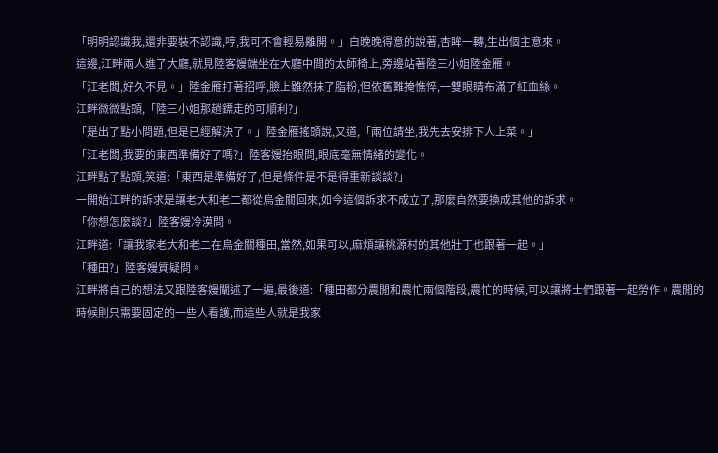「明明認識我,還非要裝不認識,哼,我可不會輕易離開。」白晚晚得意的說著,杏眸一轉,生出個主意來。
這邊,江畔兩人進了大廳,就見陸客嫚端坐在大廳中間的太師椅上,旁邊站著陸三小姐陸金雁。
「江老闆,好久不見。」陸金雁打著招呼,臉上雖然抹了脂粉,但依舊難掩憔悴,一雙眼睛布滿了紅血絲。
江畔微微點頭,「陸三小姐那趟鏢走的可順利?」
「是出了點小問題,但是已經解決了。」陸金雁搖頭說,又道,「兩位請坐,我先去安排下人上菜。」
「江老闆,我要的東西準備好了嗎?」陸客嫚抬眼問,眼底毫無情緒的變化。
江畔點了點頭,笑道:「東西是準備好了,但是條件是不是得重新談談?」
一開始江畔的訴求是讓老大和老二都從烏金關回來,如今這個訴求不成立了,那麼自然要換成其他的訴求。
「你想怎麼談?」陸客嫚冷漠問。
江畔道:「讓我家老大和老二在烏金關種田,當然,如果可以,麻煩讓桃源村的其他壯丁也跟著一起。」
「種田?」陸客嫚質疑問。
江畔將自己的想法又跟陸客嫚闡述了一遍,最後道:「種田都分農閒和農忙兩個階段,農忙的時候,可以讓將士們跟著一起勞作。農閒的時候則只需要固定的一些人看護,而這些人就是我家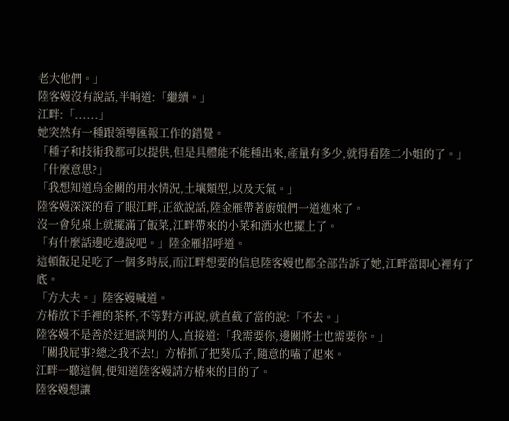老大他們。」
陸客嫚沒有說話,半晌道:「繼續。」
江畔:「......」
她突然有一種跟領導匯報工作的錯覺。
「種子和技術我都可以提供,但是具體能不能種出來,產量有多少,就得看陸二小姐的了。」
「什麼意思?」
「我想知道烏金關的用水情況,土壤類型,以及天氣。」
陸客嫚深深的看了眼江畔,正欲說話,陸金雁帶著廚娘們一道進來了。
沒一會兒桌上就擺滿了飯菜,江畔帶來的小菜和酒水也擺上了。
「有什麼話邊吃邊說吧。」陸金雁招呼道。
這頓飯足足吃了一個多時辰,而江畔想要的信息陸客嫚也都全部告訴了她,江畔當即心裡有了底。
「方大夫。」陸客嫚喊道。
方椿放下手裡的茶杯,不等對方再說,就直截了當的說:「不去。」
陸客嫚不是善於迂迴談判的人,直接道:「我需要你,邊關將士也需要你。」
「關我屁事?總之我不去!」方椿抓了把葵瓜子,隨意的嗑了起來。
江畔一聽這個,便知道陸客嫚請方椿來的目的了。
陸客嫚想讓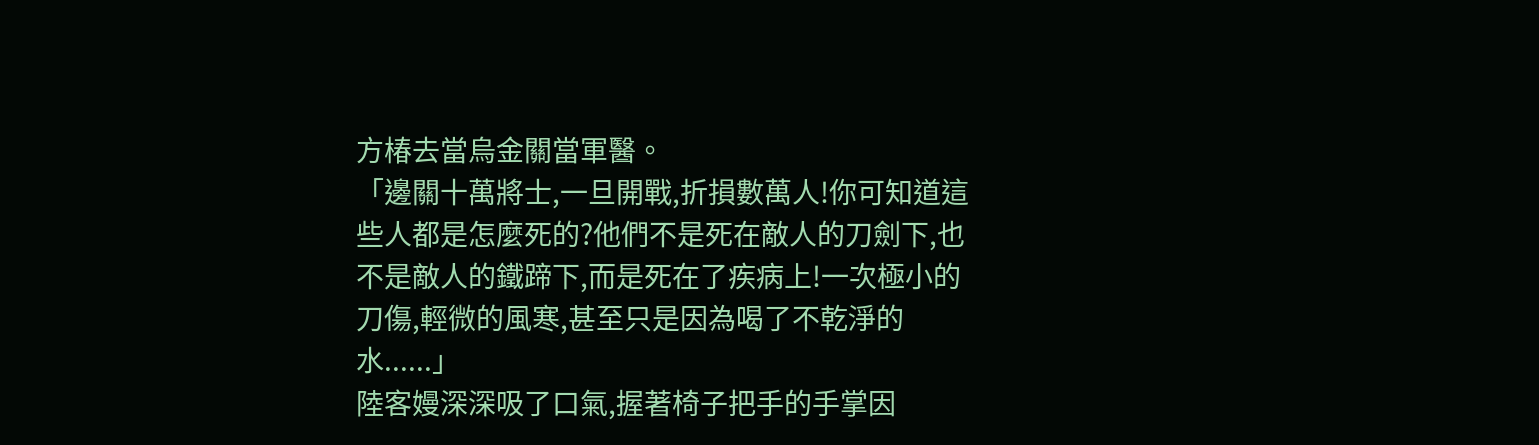方椿去當烏金關當軍醫。
「邊關十萬將士,一旦開戰,折損數萬人!你可知道這些人都是怎麼死的?他們不是死在敵人的刀劍下,也不是敵人的鐵蹄下,而是死在了疾病上!一次極小的刀傷,輕微的風寒,甚至只是因為喝了不乾淨的水......」
陸客嫚深深吸了口氣,握著椅子把手的手掌因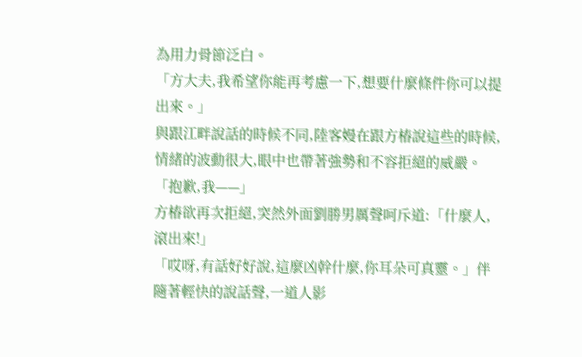為用力骨節泛白。
「方大夫,我希望你能再考慮一下,想要什麼條件你可以提出來。」
與跟江畔說話的時候不同,陸客嫚在跟方椿說這些的時候,情緒的波動很大,眼中也帶著強勢和不容拒絕的威嚴。
「抱歉,我——」
方椿欲再次拒絕,突然外面劉勝男厲聲呵斥道:「什麼人,滾出來!」
「哎呀,有話好好說,這麼凶幹什麼,你耳朵可真靈。」伴隨著輕快的說話聲,一道人影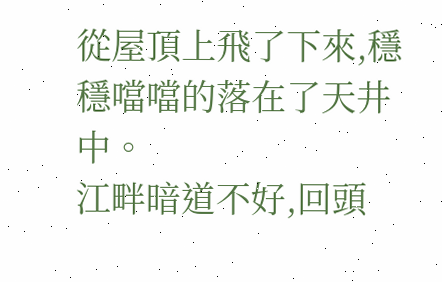從屋頂上飛了下來,穩穩噹噹的落在了天井中。
江畔暗道不好,回頭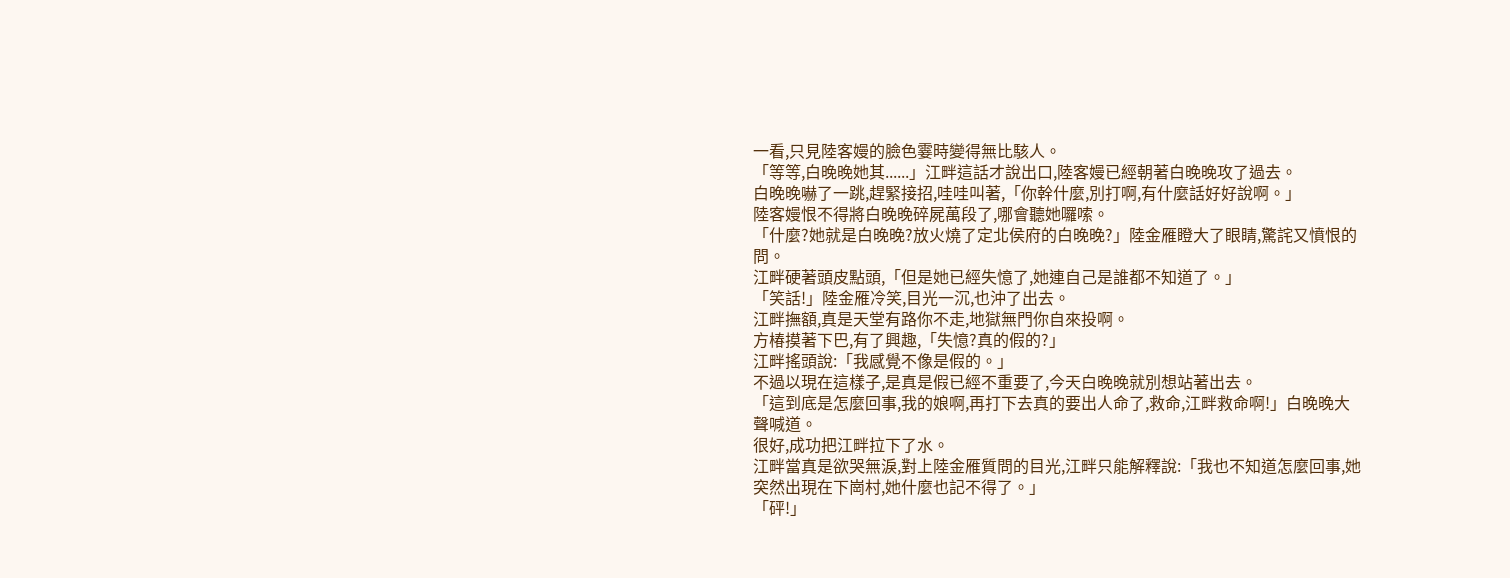一看,只見陸客嫚的臉色霎時變得無比駭人。
「等等,白晚晚她其......」江畔這話才說出口,陸客嫚已經朝著白晚晚攻了過去。
白晚晚嚇了一跳,趕緊接招,哇哇叫著,「你幹什麼,別打啊,有什麼話好好說啊。」
陸客嫚恨不得將白晚晚碎屍萬段了,哪會聽她囉嗦。
「什麼?她就是白晚晚?放火燒了定北侯府的白晚晚?」陸金雁瞪大了眼睛,驚詫又憤恨的問。
江畔硬著頭皮點頭,「但是她已經失憶了,她連自己是誰都不知道了。」
「笑話!」陸金雁冷笑,目光一沉,也沖了出去。
江畔撫額,真是天堂有路你不走,地獄無門你自來投啊。
方椿摸著下巴,有了興趣,「失憶?真的假的?」
江畔搖頭說:「我感覺不像是假的。」
不過以現在這樣子,是真是假已經不重要了,今天白晚晚就別想站著出去。
「這到底是怎麼回事,我的娘啊,再打下去真的要出人命了,救命,江畔救命啊!」白晚晚大聲喊道。
很好,成功把江畔拉下了水。
江畔當真是欲哭無淚,對上陸金雁質問的目光,江畔只能解釋說:「我也不知道怎麼回事,她突然出現在下崗村,她什麼也記不得了。」
「砰!」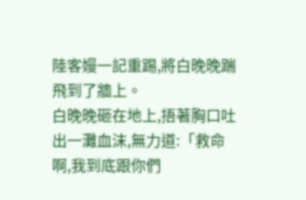陸客嫚一記重踢,將白晚晚踹飛到了牆上。
白晚晚砸在地上,捂著胸口吐出一灘血沫,無力道:「救命啊,我到底跟你們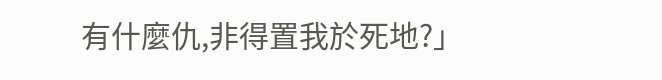有什麼仇,非得置我於死地?」